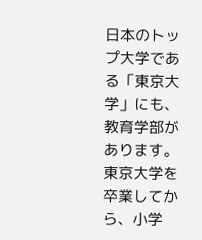日本のトップ大学である「東京大学」にも、教育学部があります。東京大学を卒業してから、小学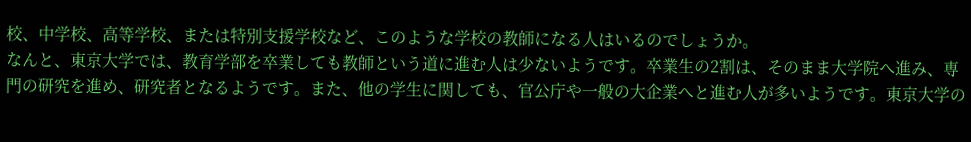校、中学校、高等学校、または特別支援学校など、このような学校の教師になる人はいるのでしょうか。
なんと、東京大学では、教育学部を卒業しても教師という道に進む人は少ないようです。卒業生の2割は、そのまま大学院へ進み、専門の研究を進め、研究者となるようです。また、他の学生に関しても、官公庁や一般の大企業へと進む人が多いようです。東京大学の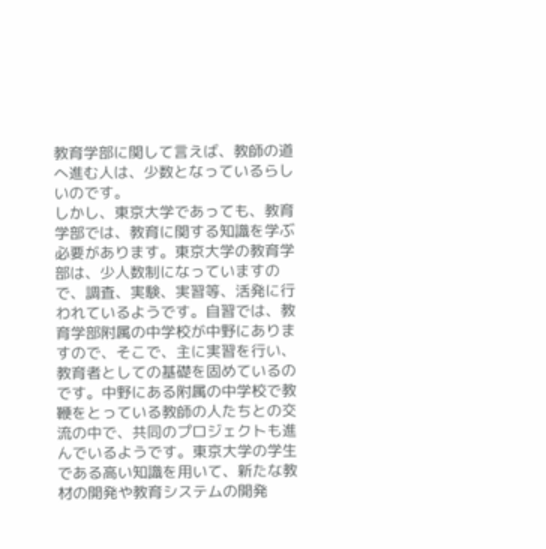教育学部に関して言えば、教師の道へ進む人は、少数となっているらしいのです。
しかし、東京大学であっても、教育学部では、教育に関する知識を学ぶ必要があります。東京大学の教育学部は、少人数制になっていますので、調査、実験、実習等、活発に行われているようです。自習では、教育学部附属の中学校が中野にありますので、そこで、主に実習を行い、教育者としての基礎を固めているのです。中野にある附属の中学校で教鞭をとっている教師の人たちとの交流の中で、共同のプロジェクトも進んでいるようです。東京大学の学生である高い知識を用いて、新たな教材の開発や教育システムの開発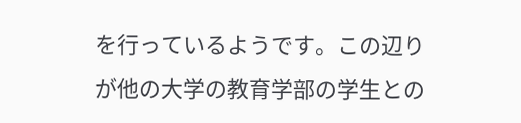を行っているようです。この辺りが他の大学の教育学部の学生との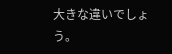大きな違いでしょう。